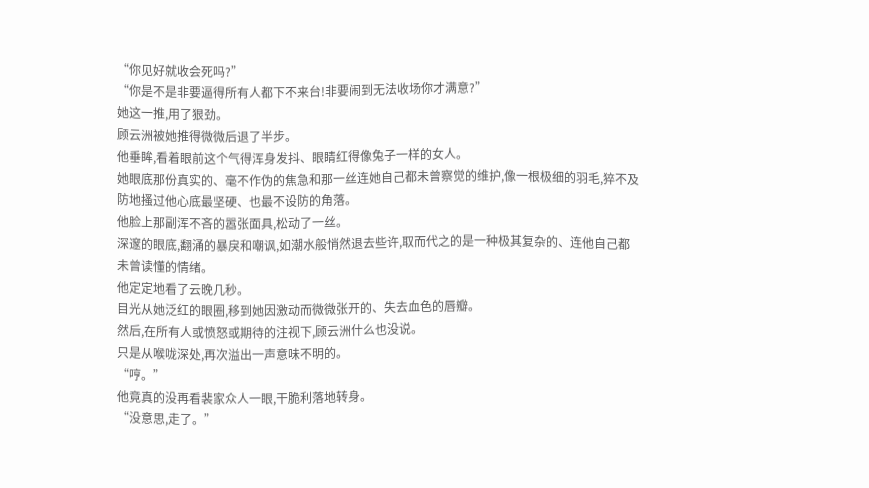“你见好就收会死吗?”
“你是不是非要逼得所有人都下不来台!非要闹到无法收场你才满意?”
她这一推,用了狠劲。
顾云洲被她推得微微后退了半步。
他垂眸,看着眼前这个气得浑身发抖、眼睛红得像兔子一样的女人。
她眼底那份真实的、毫不作伪的焦急和那一丝连她自己都未曾察觉的维护,像一根极细的羽毛,猝不及防地搔过他心底最坚硬、也最不设防的角落。
他脸上那副浑不吝的嚣张面具,松动了一丝。
深邃的眼底,翻涌的暴戾和嘲讽,如潮水般悄然退去些许,取而代之的是一种极其复杂的、连他自己都未曾读懂的情绪。
他定定地看了云晚几秒。
目光从她泛红的眼圈,移到她因激动而微微张开的、失去血色的唇瓣。
然后,在所有人或愤怒或期待的注视下,顾云洲什么也没说。
只是从喉咙深处,再次溢出一声意味不明的。
“哼。”
他竟真的没再看裴家众人一眼,干脆利落地转身。
“没意思,走了。”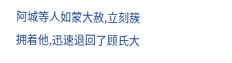阿城等人如蒙大赦,立刻簇拥着他,迅速退回了顾氏大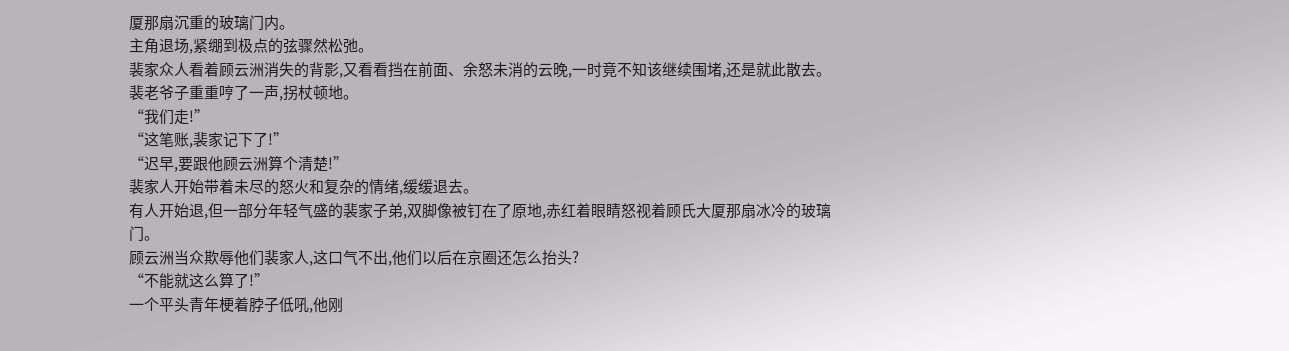厦那扇沉重的玻璃门内。
主角退场,紧绷到极点的弦骤然松弛。
裴家众人看着顾云洲消失的背影,又看看挡在前面、余怒未消的云晚,一时竟不知该继续围堵,还是就此散去。
裴老爷子重重哼了一声,拐杖顿地。
“我们走!”
“这笔账,裴家记下了!”
“迟早,要跟他顾云洲算个清楚!”
裴家人开始带着未尽的怒火和复杂的情绪,缓缓退去。
有人开始退,但一部分年轻气盛的裴家子弟,双脚像被钉在了原地,赤红着眼睛怒视着顾氏大厦那扇冰冷的玻璃门。
顾云洲当众欺辱他们裴家人,这口气不出,他们以后在京圈还怎么抬头?
“不能就这么算了!”
一个平头青年梗着脖子低吼,他刚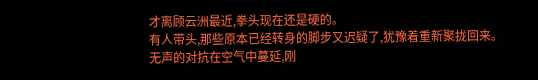才离顾云洲最近,拳头现在还是硬的。
有人带头,那些原本已经转身的脚步又迟疑了,犹豫着重新聚拢回来。
无声的对抗在空气中蔓延,刚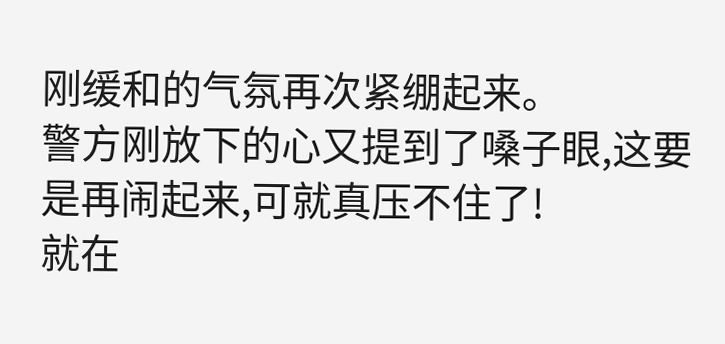刚缓和的气氛再次紧绷起来。
警方刚放下的心又提到了嗓子眼,这要是再闹起来,可就真压不住了!
就在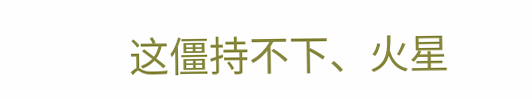这僵持不下、火星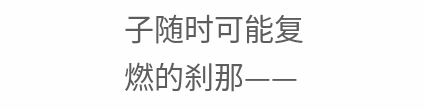子随时可能复燃的刹那——